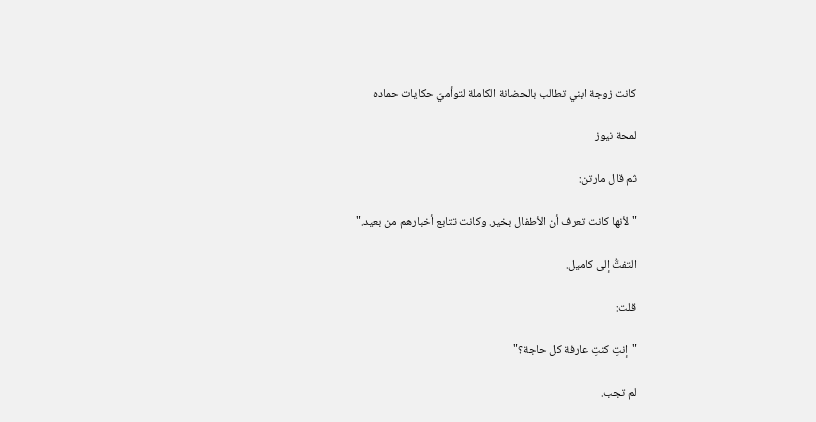كانت زوجة ابني تطالب بالحضانة الكاملة لتوأميّ حكايات حماده

لمحة نيوز

ثم قال مارتن:

"لأنها كانت تعرف أن الأطفال بخير. وكانت تتابع أخبارهم من بعيد."

التفتُّ إلى كاميل.

قلت:

"إنتِ كنتِ عارفة كل حاجة؟"

لم تجب.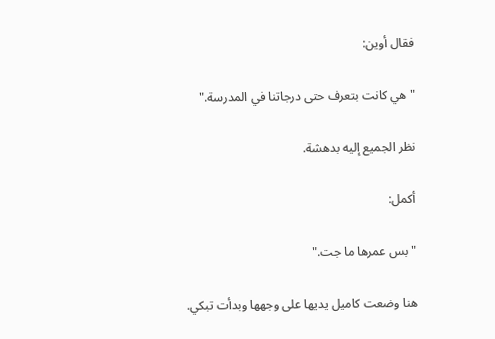فقال أوين:

"هي كانت بتعرف حتى درجاتنا في المدرسة."

نظر الجميع إليه بدهشة.

أكمل:

"بس عمرها ما جت."

هنا وضعت كاميل يديها على وجهها وبدأت تبكي.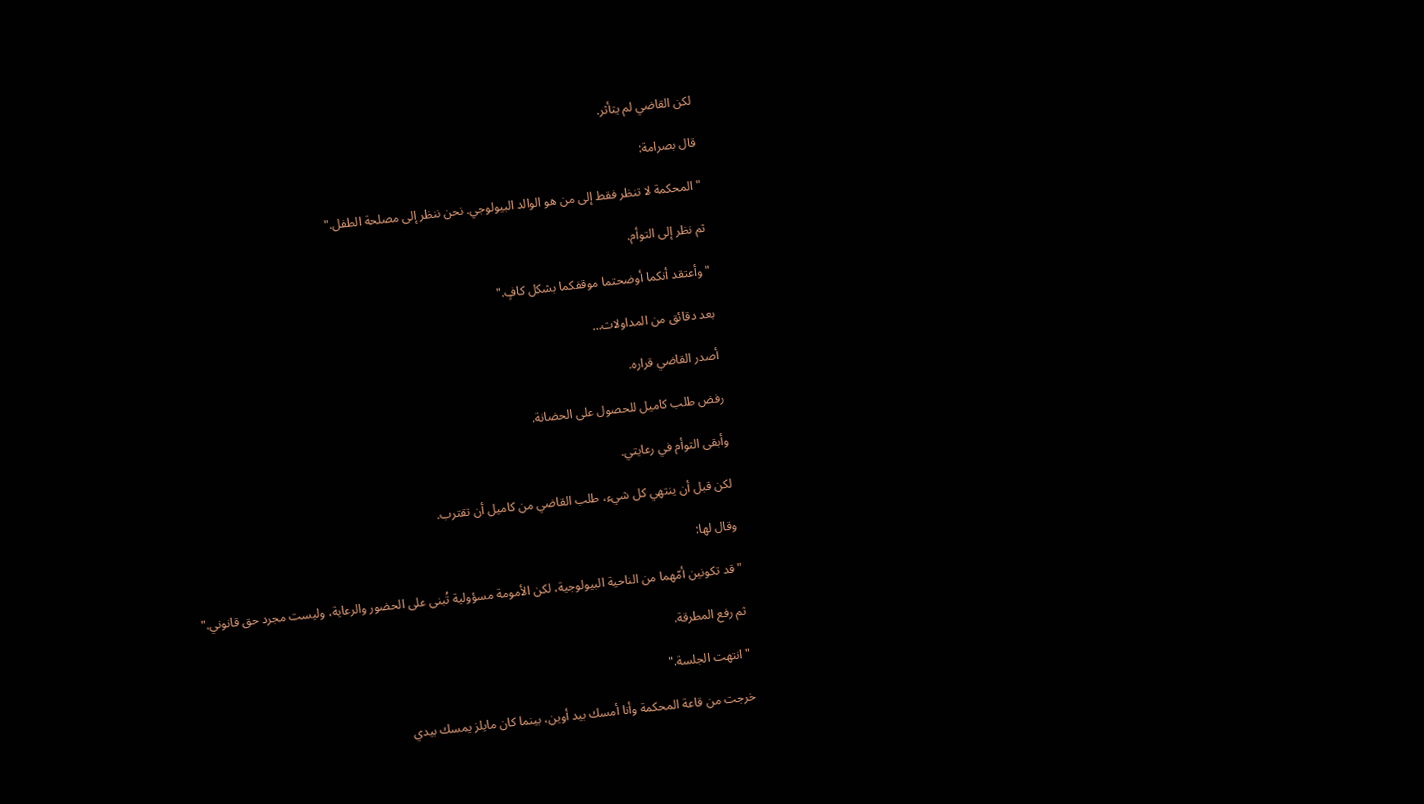لكن القاضي لم يتأثر.

قال بصرامة:

"المحكمة لا تنظر فقط إلى من هو الوالد البيولوجي. نحن ننظر إلى مصلحة الطفل."

ثم نظر إلى التوأم.

"وأعتقد أنكما أوضحتما موقفكما بشكل كافٍ."

بعد دقائق من المداولات…

أصدر القاضي قراره.

رفض طلب كاميل للحصول على الحضانة.

وأبقى التوأم في رعايتي.

لكن قبل أن ينتهي كل شيء، طلب القاضي من كاميل أن تقترب.

وقال لها:

"قد تكونين أمّهما من الناحية البيولوجية، لكن الأمومة مسؤولية تُبنى على الحضور والرعاية، وليست مجرد حق قانوني."

ثم رفع المطرقة.

"انتهت الجلسة."

خرجت من قاعة المحكمة وأنا أمسك بيد أوين، بينما كان مايلز يمسك بيدي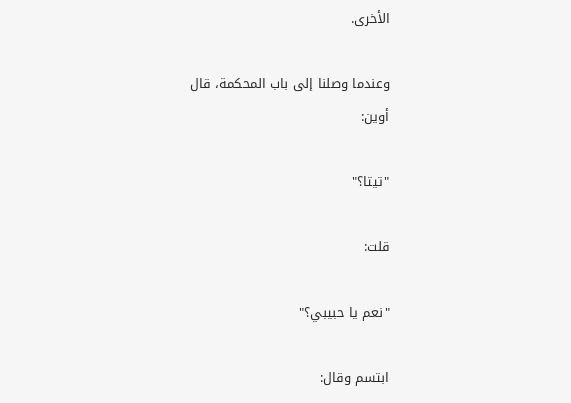الأخرى.

وعندما وصلنا إلى باب المحكمة، قال أوين:

"تيتا؟"

قلت:

"نعم يا حبيبي؟"

ابتسم وقال: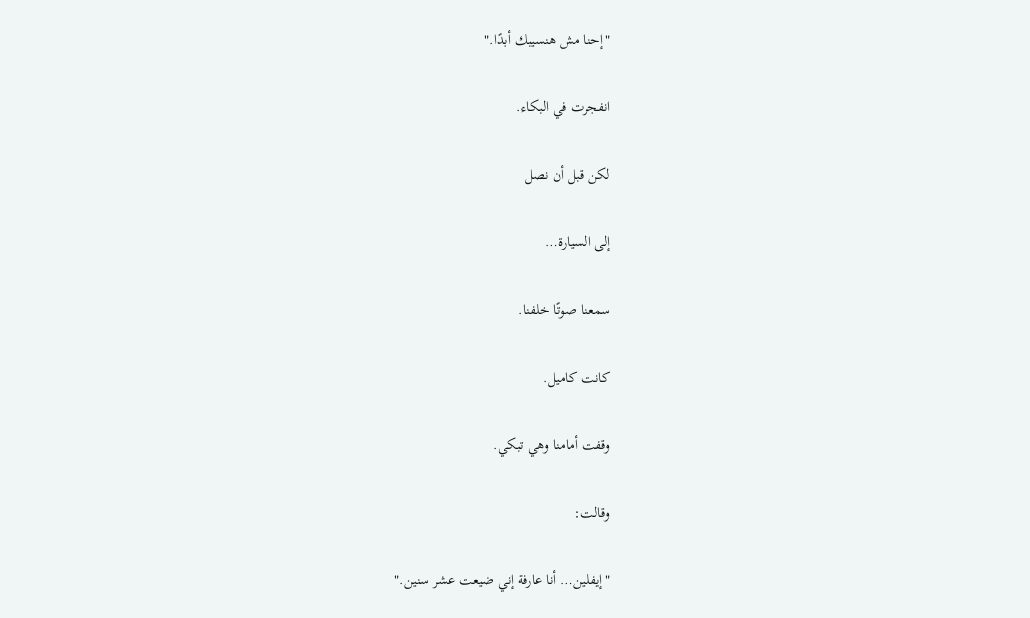"إحنا مش هنسيبك أبدًا."

انفجرت في البكاء.

لكن قبل أن نصل

إلى السيارة…

سمعنا صوتًا خلفنا.

كانت كاميل.

وقفت أمامنا وهي تبكي.

وقالت:

"إيفلين… أنا عارفة إني ضيعت عشر سنين."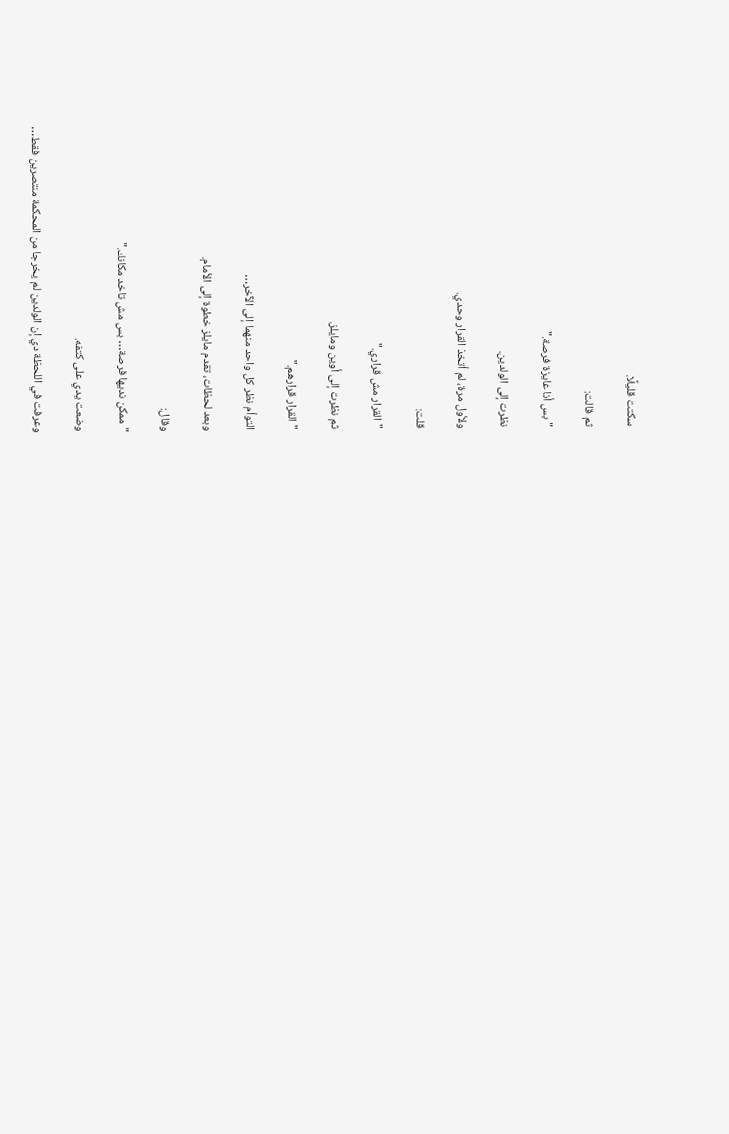سكتت قليلًا.

ثم قالت:

"بس أنا عايزة فرصة."

نظرت إلى الولدين.

ولأول مرة، لم أتخذ القرار وحدي.

قلت:

"القرار مش قراري."

ثم نظرت إلى أوين ومايلز.

"القرار قرارهم."

التوأم نظر كل واحد منهما إلى الآخر…

وبعد لحظات، تقدم مايلز خطوة إلى الأمام.

وقال:

"ممكن نديها فرصة… بس مش تاخد مكانك."

وضعت يدي على كتفه.

وعرفت في اللحظة دي إن الولدين لم يخرجا من المحكمة منتصرين فقط…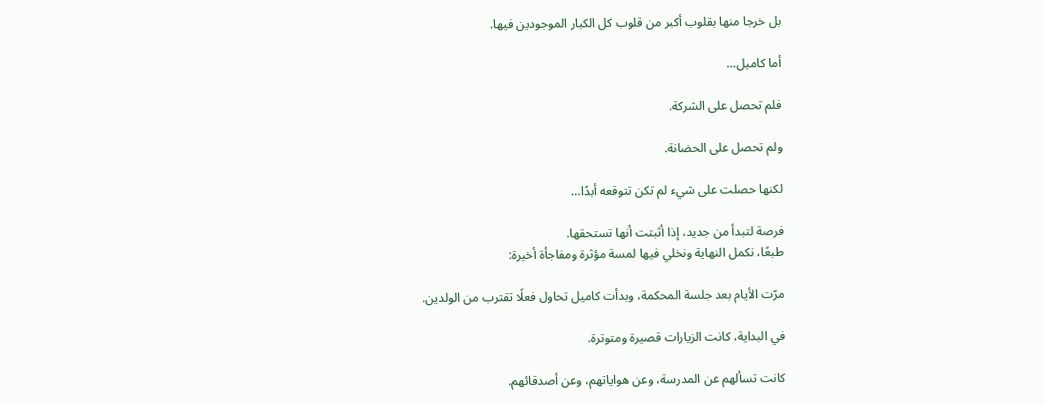بل خرجا منها بقلوب أكبر من قلوب كل الكبار الموجودين فيها.

أما كاميل…

فلم تحصل على الشركة.

ولم تحصل على الحضانة.

لكنها حصلت على شيء لم تكن تتوقعه أبدًا…

فرصة لتبدأ من جديد، إذا أثبتت أنها تستحقها.
طبعًا، نكمل النهاية ونخلي فيها لمسة مؤثرة ومفاجأة أخيرة:

مرّت الأيام بعد جلسة المحكمة، وبدأت كاميل تحاول فعلًا تقترب من الولدين.

في البداية، كانت الزيارات قصيرة ومتوترة.

كانت تسألهم عن المدرسة، وعن هواياتهم، وعن أصدقائهم.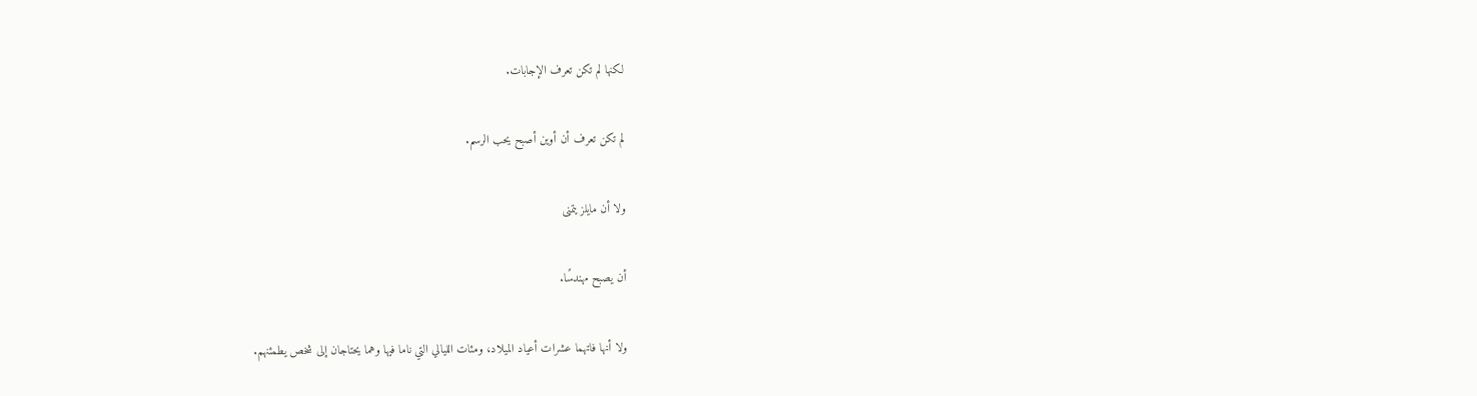لكنها لم تكن تعرف الإجابات.

لم تكن تعرف أن أوين أصبح يحب الرسم.

ولا أن مايلز يتمنى

أن يصبح مهندسًا.

ولا أنها فاتهما عشرات أعياد الميلاد، ومئات الليالي التي ناما فيها وهما يحتاجان إلى شخص يطمئنهم.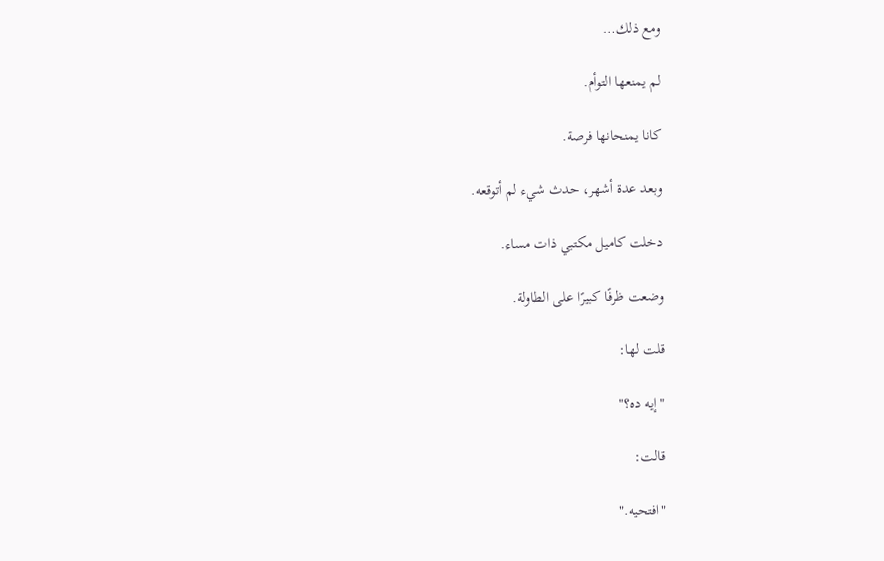ومع ذلك…

لم يمنعها التوأم.

كانا يمنحانها فرصة.

وبعد عدة أشهر، حدث شيء لم أتوقعه.

دخلت كاميل مكتبي ذات مساء.

وضعت ظرفًا كبيرًا على الطاولة.

قلت لها:

"إيه ده؟"

قالت:

"افتحيه."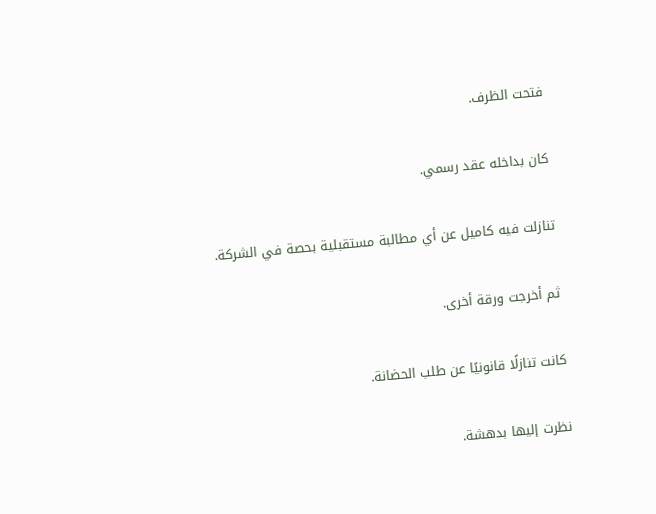فتحت الظرف.

كان بداخله عقد رسمي.

تنازلت فيه كاميل عن أي مطالبة مستقبلية بحصة في الشركة.

ثم أخرجت ورقة أخرى.

كانت تنازلًا قانونيًا عن طلب الحضانة.

نظرت إليها بدهشة.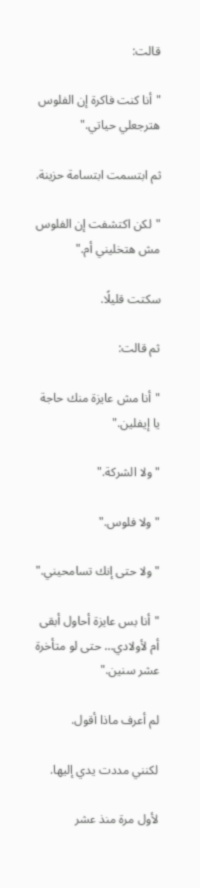قالت:

"أنا كنت فاكرة إن الفلوس هترجعلي حياتي."

ثم ابتسمت ابتسامة حزينة.

"لكن اكتشفت إن الفلوس مش هتخليني أم."

سكتت قليلًا.

ثم قالت:

"أنا مش عايزة منك حاجة يا إيفلين."

"ولا الشركة."

"ولا فلوس."

"ولا حتى إنك تسامحيني."

"أنا بس عايزة أحاول أبقى أم لأولادي… حتى لو متأخرة عشر سنين."

لم أعرف ماذا أقول.

لكنني مددت يدي إليها.

لأول مرة منذ عشر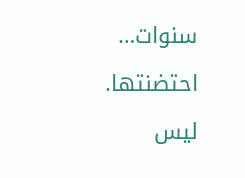سنوات…

احتضنتها.

ليس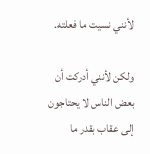لأنني نسيت ما فعلته.

ولكن لأنني أدركت أن بعض الناس لا يحتاجون إلى عقاب بقدر ما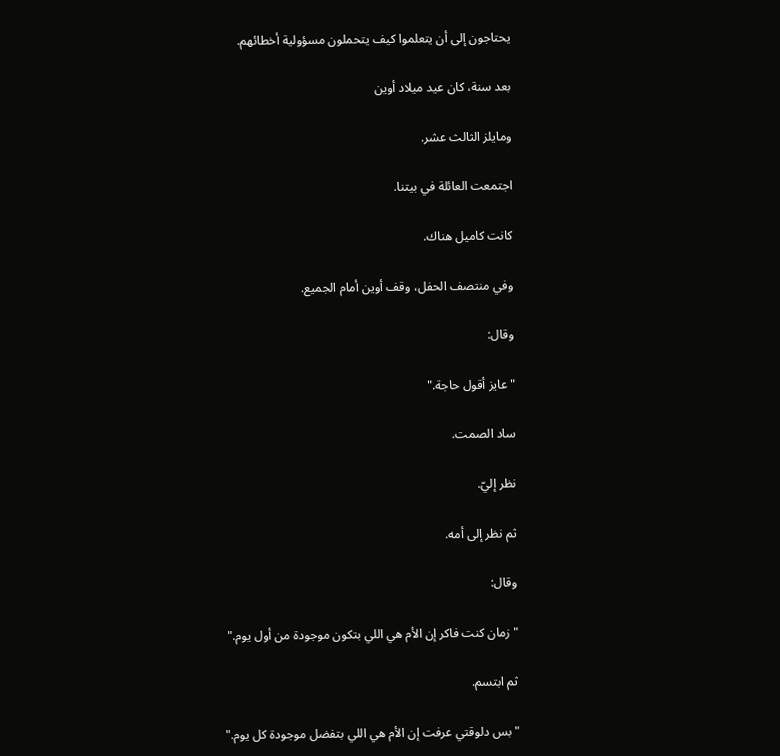يحتاجون إلى أن يتعلموا كيف يتحملون مسؤولية أخطائهم.

بعد سنة، كان عيد ميلاد أوين

ومايلز الثالث عشر.

اجتمعت العائلة في بيتنا.

كانت كاميل هناك.

وفي منتصف الحفل، وقف أوين أمام الجميع.

وقال:

"عايز أقول حاجة."

ساد الصمت.

نظر إليّ.

ثم نظر إلى أمه.

وقال:

"زمان كنت فاكر إن الأم هي اللي بتكون موجودة من أول يوم."

ثم ابتسم.

"بس دلوقتي عرفت إن الأم هي اللي بتفضل موجودة كل يوم."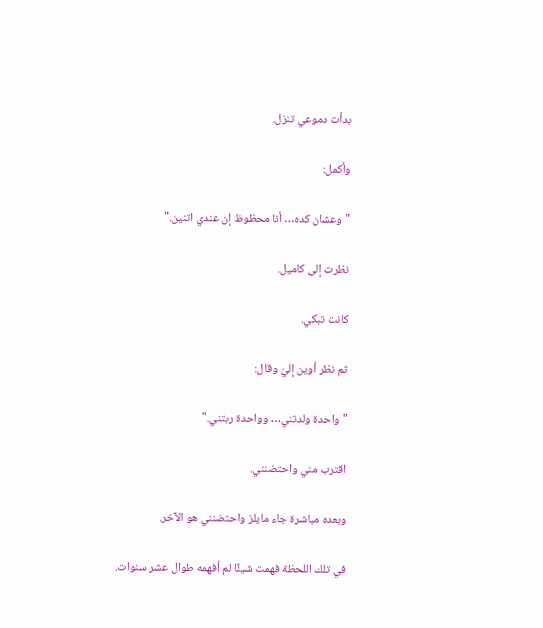بدأت دموعي تنزل.

وأكمل:

"وعشان كده… أنا محظوظ إن عندي اتنين."

نظرت إلى كاميل.

كانت تبكي.

ثم نظر أوين إليّ وقال:

"واحدة ولدتني… وواحدة ربتني."

اقترب مني واحتضنني.

وبعده مباشرة جاء مايلز واحتضنني هو الآخر.

في تلك اللحظة فهمت شيئًا لم أفهمه طوال عشر سنوات.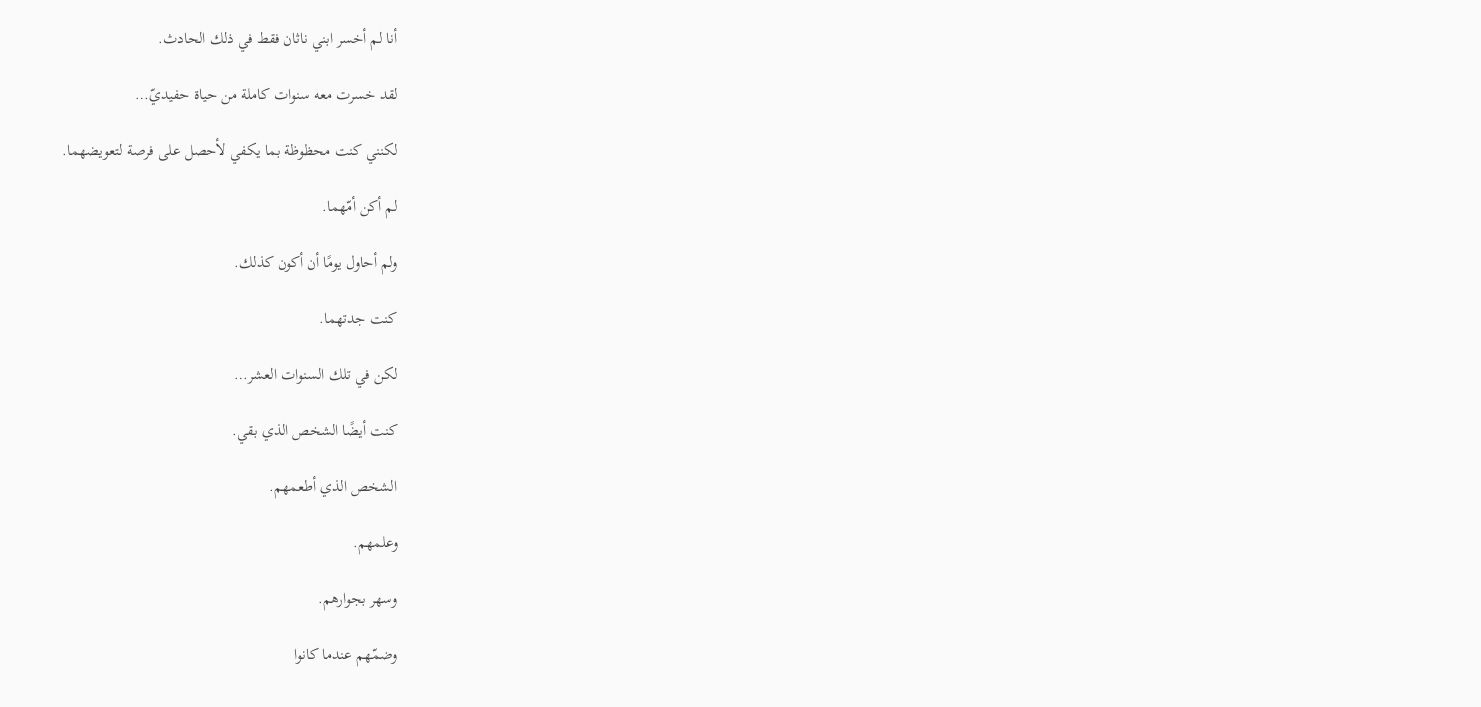أنا لم أخسر ابني ناثان فقط في ذلك الحادث.

لقد خسرت معه سنوات كاملة من حياة حفيديّ…

لكنني كنت محظوظة بما يكفي لأحصل على فرصة لتعويضهما.

لم أكن أمّهما.

ولم أحاول يومًا أن أكون كذلك.

كنت جدتهما.

لكن في تلك السنوات العشر…

كنت أيضًا الشخص الذي بقي.

الشخص الذي أطعمهم.

وعلمهم.

وسهر بجوارهم.

وضمّهم عندما كانوا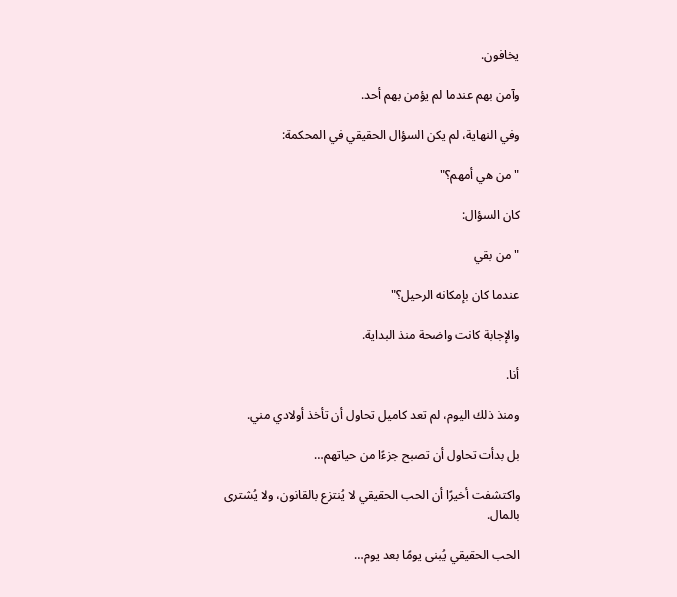يخافون.

وآمن بهم عندما لم يؤمن بهم أحد.

وفي النهاية، لم يكن السؤال الحقيقي في المحكمة:

"من هي أمهم؟"

كان السؤال:

"من بقي

عندما كان بإمكانه الرحيل؟"

والإجابة كانت واضحة منذ البداية.

أنا.

ومنذ ذلك اليوم، لم تعد كاميل تحاول أن تأخذ أولادي مني.

بل بدأت تحاول أن تصبح جزءًا من حياتهم…

واكتشفت أخيرًا أن الحب الحقيقي لا يُنتزع بالقانون، ولا يُشترى بالمال.

الحب الحقيقي يُبنى يومًا بعد يوم…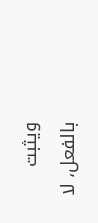ويثبت بالفعل، لا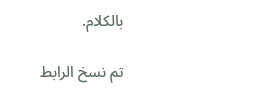بالكلام.

تم نسخ الرابط